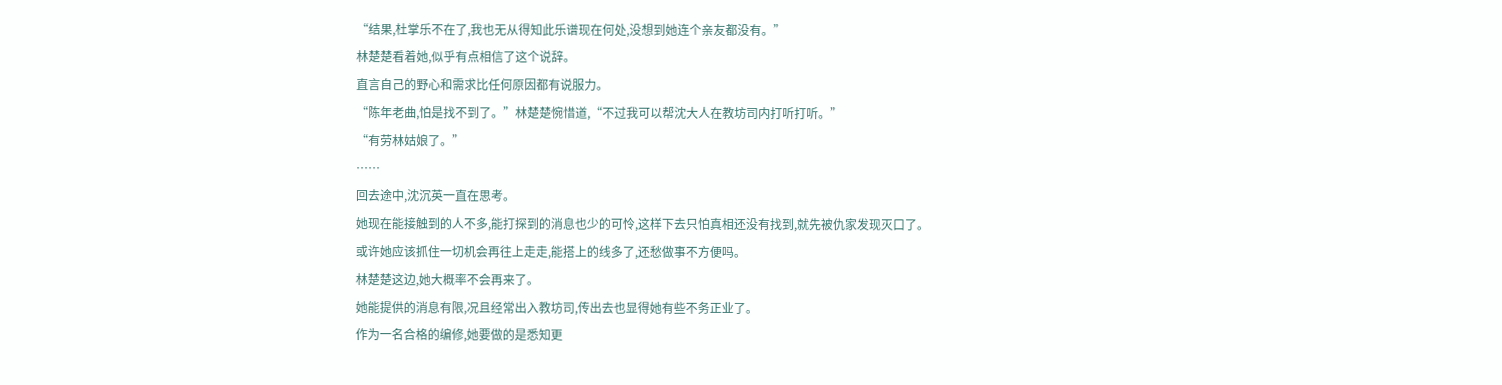“结果,杜掌乐不在了,我也无从得知此乐谱现在何处,没想到她连个亲友都没有。”
林楚楚看着她,似乎有点相信了这个说辞。
直言自己的野心和需求比任何原因都有说服力。
“陈年老曲,怕是找不到了。”林楚楚惋惜道,“不过我可以帮沈大人在教坊司内打听打听。”
“有劳林姑娘了。”
……
回去途中,沈沉英一直在思考。
她现在能接触到的人不多,能打探到的消息也少的可怜,这样下去只怕真相还没有找到,就先被仇家发现灭口了。
或许她应该抓住一切机会再往上走走,能搭上的线多了,还愁做事不方便吗。
林楚楚这边,她大概率不会再来了。
她能提供的消息有限,况且经常出入教坊司,传出去也显得她有些不务正业了。
作为一名合格的编修,她要做的是悉知更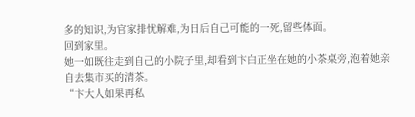多的知识,为官家排忧解难,为日后自己可能的一死,留些体面。
回到家里。
她一如既往走到自己的小院子里,却看到卞白正坐在她的小茶桌旁,泡着她亲自去集市买的清茶。
“卞大人如果再私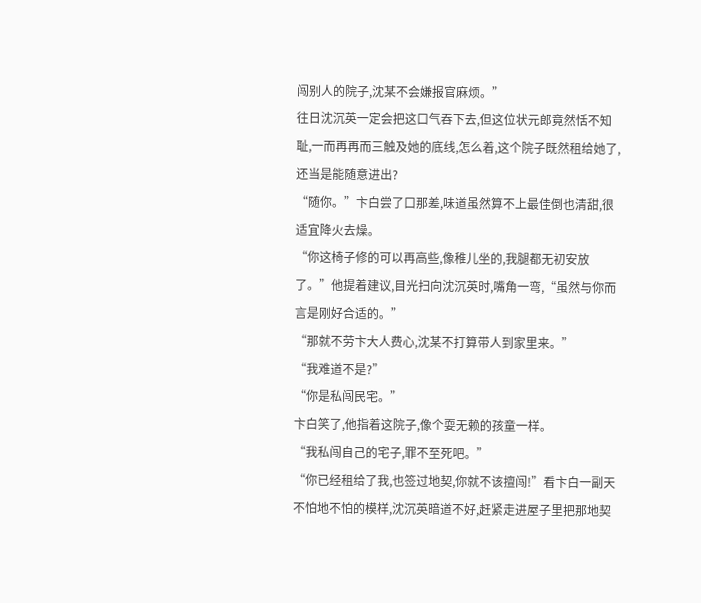闯别人的院子,沈某不会嫌报官麻烦。”
往日沈沉英一定会把这口气吞下去,但这位状元郎竟然恬不知耻,一而再再而三触及她的底线,怎么着,这个院子既然租给她了,还当是能随意进出?
“随你。”卞白尝了口那差,味道虽然算不上最佳倒也清甜,很适宜降火去燥。
“你这椅子修的可以再高些,像稚儿坐的,我腿都无初安放了。”他提着建议,目光扫向沈沉英时,嘴角一弯,“虽然与你而言是刚好合适的。”
“那就不劳卞大人费心,沈某不打算带人到家里来。”
“我难道不是?”
“你是私闯民宅。”
卞白笑了,他指着这院子,像个耍无赖的孩童一样。
“我私闯自己的宅子,罪不至死吧。”
“你已经租给了我,也签过地契,你就不该擅闯!”看卞白一副天不怕地不怕的模样,沈沉英暗道不好,赶紧走进屋子里把那地契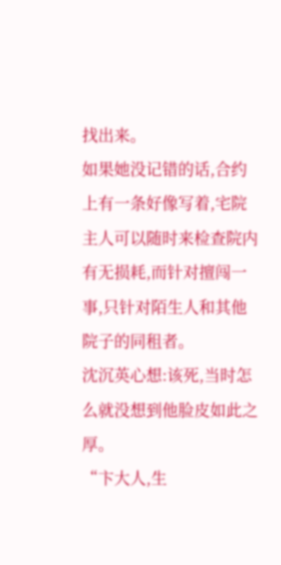找出来。
如果她没记错的话,合约上有一条好像写着,宅院主人可以随时来检查院内有无损耗,而针对擅闯一事,只针对陌生人和其他院子的同租者。
沈沉英心想:该死,当时怎么就没想到他脸皮如此之厚。
“卞大人,生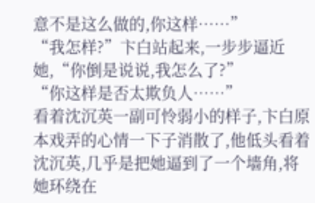意不是这么做的,你这样……”
“我怎样?”卞白站起来,一步步逼近她,“你倒是说说,我怎么了?”
“你这样是否太欺负人……”
看着沈沉英一副可怜弱小的样子,卞白原本戏弄的心情一下子消散了,他低头看着沈沉英,几乎是把她逼到了一个墙角,将她环绕在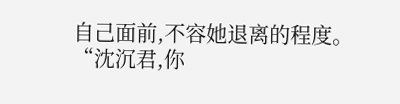自己面前,不容她退离的程度。
“沈沉君,你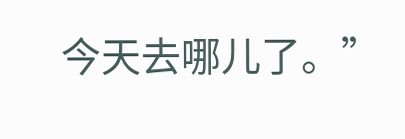今天去哪儿了。”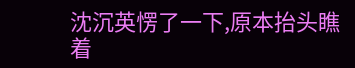沈沉英愣了一下,原本抬头瞧着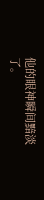他的眼神瞬间黯淡了。